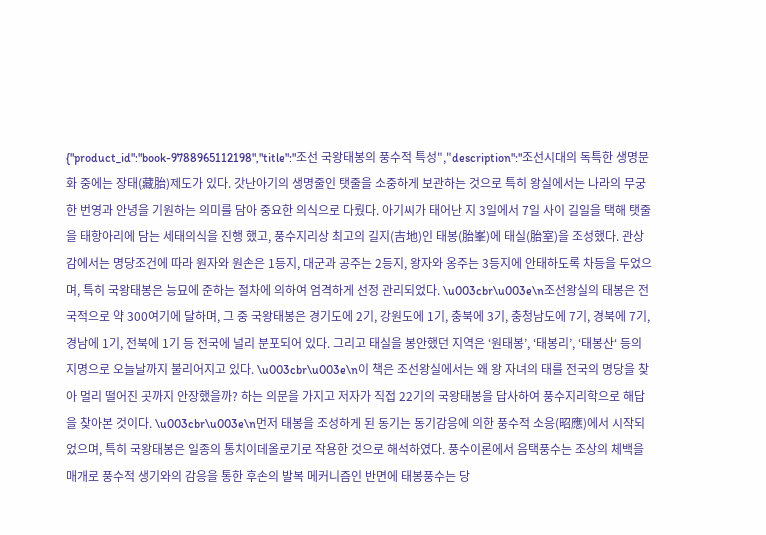{"product_id":"book-9788965112198","title":"조선 국왕태봉의 풍수적 특성","description":"조선시대의 독특한 생명문화 중에는 장태(藏胎)제도가 있다. 갓난아기의 생명줄인 탯줄을 소중하게 보관하는 것으로 특히 왕실에서는 나라의 무궁한 번영과 안녕을 기원하는 의미를 담아 중요한 의식으로 다뤘다. 아기씨가 태어난 지 3일에서 7일 사이 길일을 택해 탯줄을 태항아리에 담는 세태의식을 진행 했고, 풍수지리상 최고의 길지(吉地)인 태봉(胎峯)에 태실(胎室)을 조성했다. 관상감에서는 명당조건에 따라 원자와 원손은 1등지, 대군과 공주는 2등지, 왕자와 옹주는 3등지에 안태하도록 차등을 두었으며, 특히 국왕태봉은 능묘에 준하는 절차에 의하여 엄격하게 선정 관리되었다. \u003cbr\u003e\n조선왕실의 태봉은 전국적으로 약 300여기에 달하며, 그 중 국왕태봉은 경기도에 2기, 강원도에 1기, 충북에 3기, 충청남도에 7기, 경북에 7기, 경남에 1기, 전북에 1기 등 전국에 널리 분포되어 있다. 그리고 태실을 봉안했던 지역은 ‘원태봉’, ‘태봉리’, ‘태봉산‘ 등의 지명으로 오늘날까지 불리어지고 있다. \u003cbr\u003e\n이 책은 조선왕실에서는 왜 왕 자녀의 태를 전국의 명당을 찾아 멀리 떨어진 곳까지 안장했을까? 하는 의문을 가지고 저자가 직접 22기의 국왕태봉을 답사하여 풍수지리학으로 해답을 찾아본 것이다. \u003cbr\u003e\n먼저 태봉을 조성하게 된 동기는 동기감응에 의한 풍수적 소응(昭應)에서 시작되었으며, 특히 국왕태봉은 일종의 통치이데올로기로 작용한 것으로 해석하였다. 풍수이론에서 음택풍수는 조상의 체백을 매개로 풍수적 생기와의 감응을 통한 후손의 발복 메커니즘인 반면에 태봉풍수는 당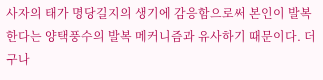사자의 태가 명당길지의 생기에 감응함으로써 본인이 발복한다는 양택풍수의 발복 메커니즘과 유사하기 때문이다. 더구나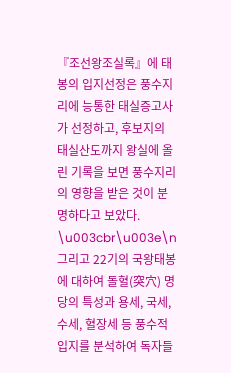『조선왕조실록』에 태봉의 입지선정은 풍수지리에 능통한 태실증고사가 선정하고, 후보지의 태실산도까지 왕실에 올린 기록을 보면 풍수지리의 영향을 받은 것이 분명하다고 보았다. \u003cbr\u003e\n그리고 22기의 국왕태봉에 대하여 돌혈(突穴) 명당의 특성과 용세, 국세, 수세, 혈장세 등 풍수적 입지를 분석하여 독자들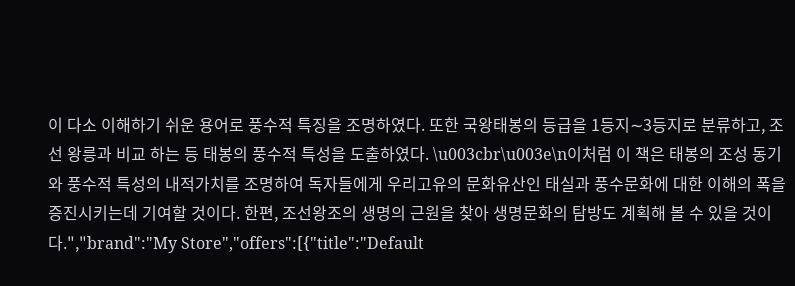이 다소 이해하기 쉬운 용어로 풍수적 특징을 조명하였다. 또한 국왕태봉의 등급을 1등지∼3등지로 분류하고, 조선 왕릉과 비교 하는 등 태봉의 풍수적 특성을 도출하였다. \u003cbr\u003e\n이처럼 이 책은 태봉의 조성 동기와 풍수적 특성의 내적가치를 조명하여 독자들에게 우리고유의 문화유산인 태실과 풍수문화에 대한 이해의 폭을 증진시키는데 기여할 것이다. 한편, 조선왕조의 생명의 근원을 찾아 생명문화의 탐방도 계획해 볼 수 있을 것이다.","brand":"My Store","offers":[{"title":"Default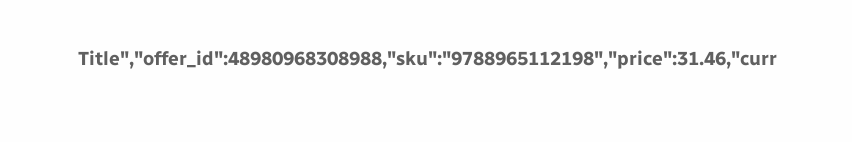Title","offer_id":48980968308988,"sku":"9788965112198","price":31.46,"curr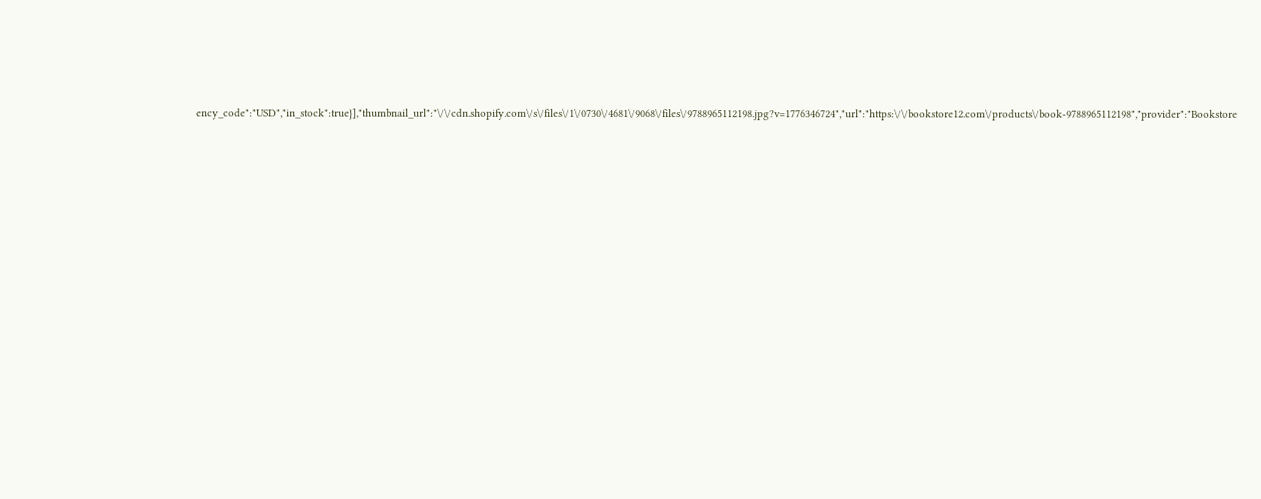ency_code":"USD","in_stock":true}],"thumbnail_url":"\/\/cdn.shopify.com\/s\/files\/1\/0730\/4681\/9068\/files\/9788965112198.jpg?v=1776346724","url":"https:\/\/bookstore12.com\/products\/book-9788965112198","provider":"Bookstore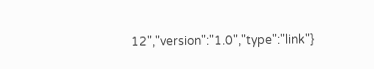12","version":"1.0","type":"link"}